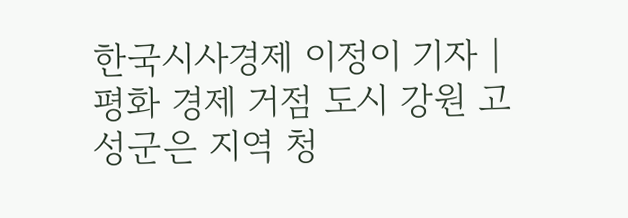한국시사경제 이정이 기자 | 평화 경제 거점 도시 강원 고성군은 지역 청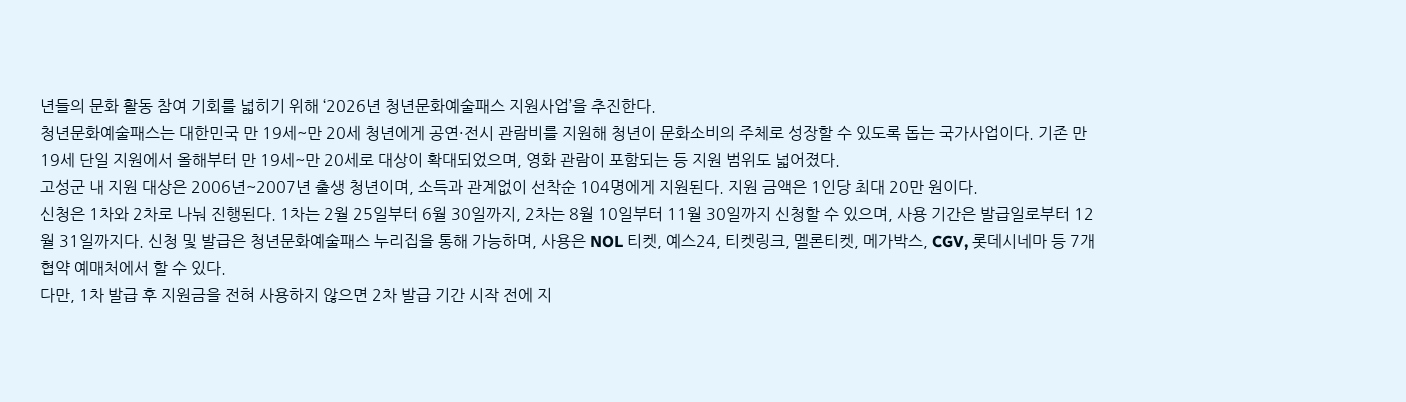년들의 문화 활동 참여 기회를 넓히기 위해 ‘2026년 청년문화예술패스 지원사업’을 추진한다.
청년문화예술패스는 대한민국 만 19세~만 20세 청년에게 공연·전시 관람비를 지원해 청년이 문화소비의 주체로 성장할 수 있도록 돕는 국가사업이다. 기존 만 19세 단일 지원에서 올해부터 만 19세~만 20세로 대상이 확대되었으며, 영화 관람이 포함되는 등 지원 범위도 넓어졌다.
고성군 내 지원 대상은 2006년~2007년 출생 청년이며, 소득과 관계없이 선착순 104명에게 지원된다. 지원 금액은 1인당 최대 20만 원이다.
신청은 1차와 2차로 나눠 진행된다. 1차는 2월 25일부터 6월 30일까지, 2차는 8월 10일부터 11월 30일까지 신청할 수 있으며, 사용 기간은 발급일로부터 12월 31일까지다. 신청 및 발급은 청년문화예술패스 누리집을 통해 가능하며, 사용은 NOL 티켓, 예스24, 티켓링크, 멜론티켓, 메가박스, CGV, 롯데시네마 등 7개 협약 예매처에서 할 수 있다.
다만, 1차 발급 후 지원금을 전혀 사용하지 않으면 2차 발급 기간 시작 전에 지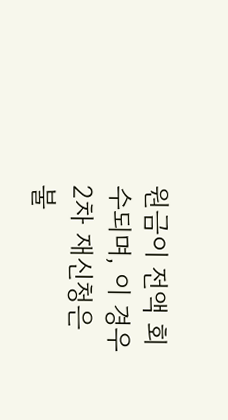원금이 전액 회수되며, 이 경우 2차 재신청은 불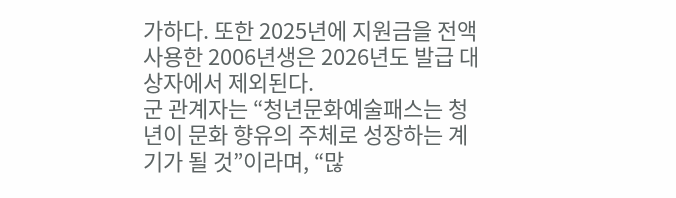가하다. 또한 2025년에 지원금을 전액 사용한 2006년생은 2026년도 발급 대상자에서 제외된다.
군 관계자는 “청년문화예술패스는 청년이 문화 향유의 주체로 성장하는 계기가 될 것”이라며, “많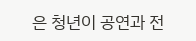은 청년이 공연과 전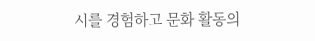시를 경험하고 문화 활동의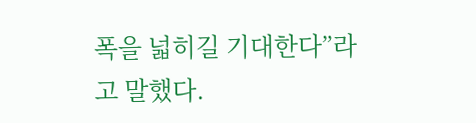폭을 넓히길 기대한다”라고 말했다.